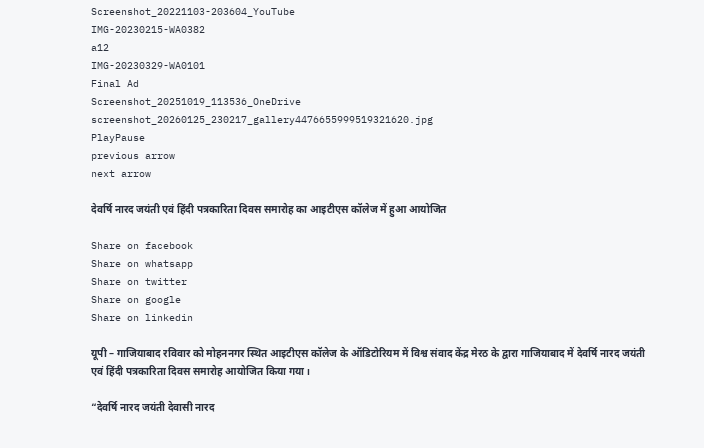Screenshot_20221103-203604_YouTube
IMG-20230215-WA0382
a12
IMG-20230329-WA0101
Final Ad
Screenshot_20251019_113536_OneDrive
screenshot_20260125_230217_gallery4476655999519321620.jpg
PlayPause
previous arrow
next arrow

देवर्षि नारद जयंती एवं हिंदी पत्रकारिता दिवस समारोह का आइटीएस कॉलेज में हुआ आयोजित

Share on facebook
Share on whatsapp
Share on twitter
Share on google
Share on linkedin

यूपी – गाजियाबाद रविवार को मोहननगर स्थित आइटीएस कॉलेज के ऑडिटोरियम में विश्व संवाद केंद्र मेरठ के द्वारा गाजियाबाद में देवर्षि नारद जयंती एवं हिंदी पत्रकारिता दिवस समारोह आयोजित किया गया।

“देवर्षि नारद जयंती देवासी नारद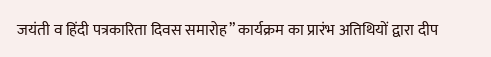जयंती व हिंदी पत्रकारिता दिवस समारोह” कार्यक्रम का प्रारंभ अतिथियों द्वारा दीप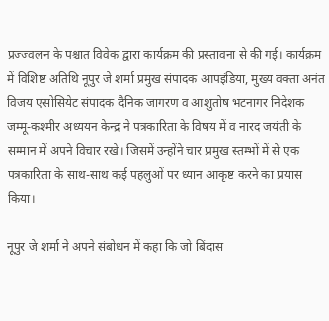प्रज्ज्वलन के पश्चात विवेक द्वारा कार्यक्रम की प्रस्तावना से की गई। कार्यक्रम में विशिष्ट अतिथि नूपुर जे शर्मा प्रमुख संपादक आपइंडिया, मुख्य वक्ता अनंत विजय एसोसियेट संपादक दैनिक जागरण व आशुतोष भटनागर निदेशक जम्मू-कश्मीर अध्ययन केन्द्र ने पत्रकारिता के विषय में व नारद जयंती के सम्मान में अपने विचार रखे। जिसमें उन्होंने चार प्रमुख स्तम्भों में से एक पत्रकारिता के साथ-साथ कई पहलुओं पर ध्यान आकृष्ट करने का प्रयास किया।

नूपुर जे शर्मा ने अपने संबोधन में कहा कि जो बिंदास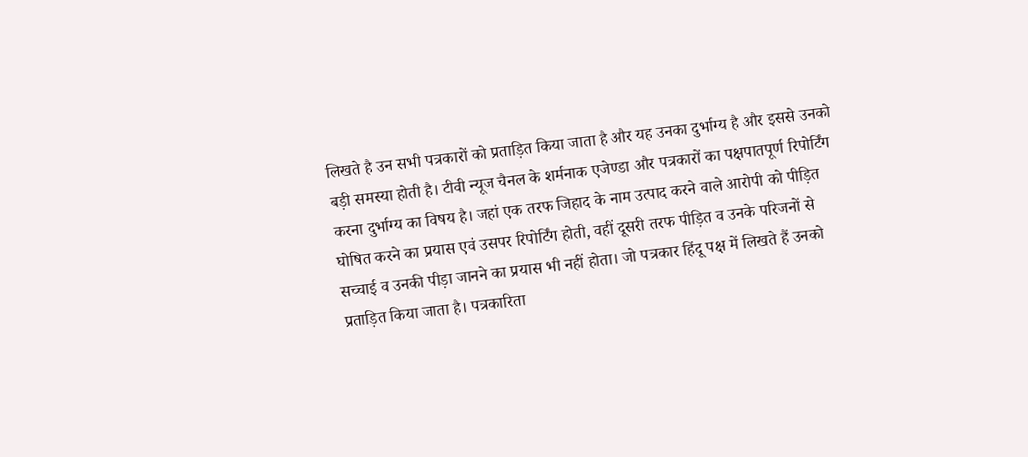लिखते है उन सभी पत्रकारों को प्रताड़ित किया जाता है और यह उनका दुर्भाग्य है और इससे उनको बड़ी समस्या होती है। टीवी न्यूज चैनल के शर्मनाक एजेण्डा और पत्रकारों का पक्षपातपूर्ण रिपोर्टिंग करना दुर्भाग्य का विषय है। जहां एक तरफ जिहाद के नाम उत्पाद करने वाले आरोपी को पीड़ित घोषित करने का प्रयास एवं उसपर रिपोर्टिंग होती, वहीं दूसरी तरफ पीड़ित व उनके परिजनों से सच्चाई व उनकी पीड़ा जानने का प्रयास भी नहीं होता। जो पत्रकार हिंदू पक्ष में लिखते हैं उनको प्रताड़ित किया जाता है। पत्रकारिता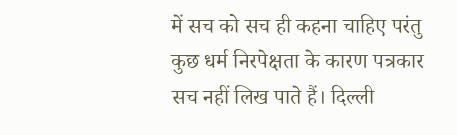में सच को सच ही कहना चाहिए परंतु कुछ धर्म निरपेक्षता के कारण पत्रकार सच नहीं लिख पाते हैं। दिल्ली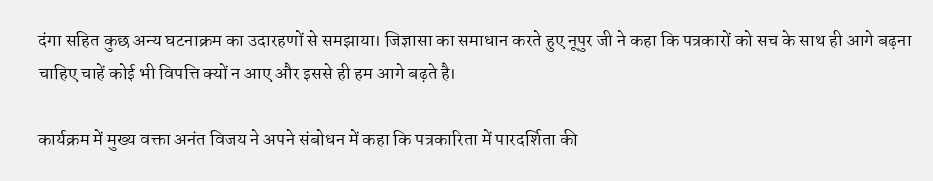दंगा सहित कुछ अन्य घटनाक्रम का उदारहणों से समझाया। जिज्ञासा का समाधान करते हुए नूपुर जी ने कहा कि पत्रकारों को सच के साथ ही आगे बढ़ना चाहिए चाहें कोई भी विपत्ति क्यों न आए और इससे ही हम आगे बढ़ते है।

कार्यक्रम में मुख्य वक्ता अनंत विजय ने अपने संबोधन में कहा कि पत्रकारिता में पारदर्शिता की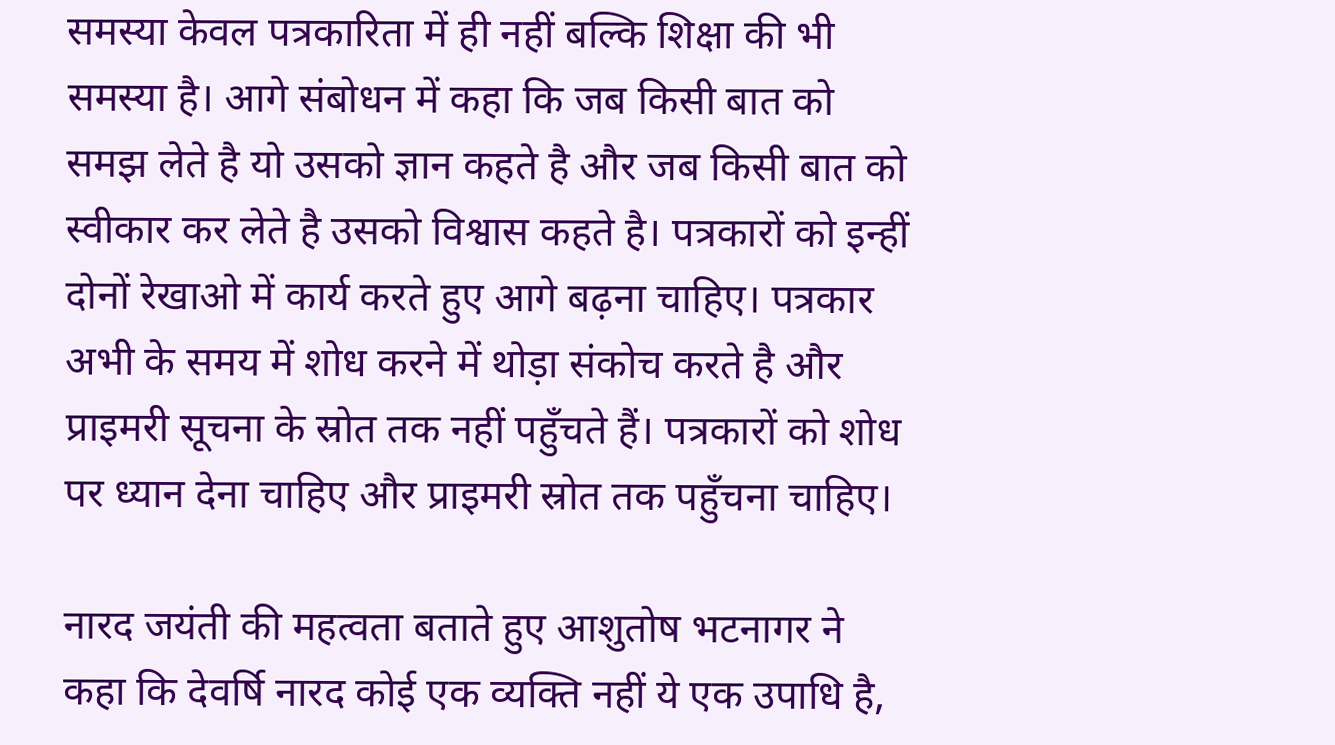समस्या केवल पत्रकारिता में ही नहीं बल्कि शिक्षा की भी समस्या है। आगे संबोधन में कहा कि जब किसी बात को समझ लेते है यो उसको ज्ञान कहते है और जब किसी बात को स्वीकार कर लेते है उसको विश्वास कहते है। पत्रकारों को इन्हीं दोनों रेखाओ में कार्य करते हुए आगे बढ़ना चाहिए। पत्रकार अभी के समय में शोध करने में थोड़ा संकोच करते है और प्राइमरी सूचना के स्रोत तक नहीं पहुँचते हैं। पत्रकारों को शोध पर ध्यान देना चाहिए और प्राइमरी स्रोत तक पहुँचना चाहिए।

नारद जयंती की महत्वता बताते हुए आशुतोष भटनागर ने कहा कि देवर्षि नारद कोई एक व्यक्ति नहीं ये एक उपाधि है,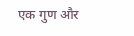एक गुण और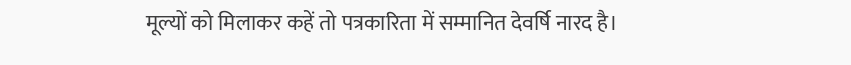मूल्यों को मिलाकर कहें तो पत्रकारिता में सम्मानित देवर्षि नारद है।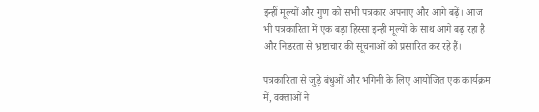इन्हीं मूल्यों और गुण को सभी पत्रकार अपनाए और आगे बढ़ें। आज भी पत्रकारिता में एक बड़ा हिस्सा इन्ही मूल्यों के साथ आगे बढ़ रहा है और निडरता से भ्रष्टाचार की सूचनाओं को प्रसारित कर रहे हैं।

पत्रकारिता से जुड़े बंधुओं और भगिनी के लिए आयोजित एक कार्यक्रम में, वक्ताओं ने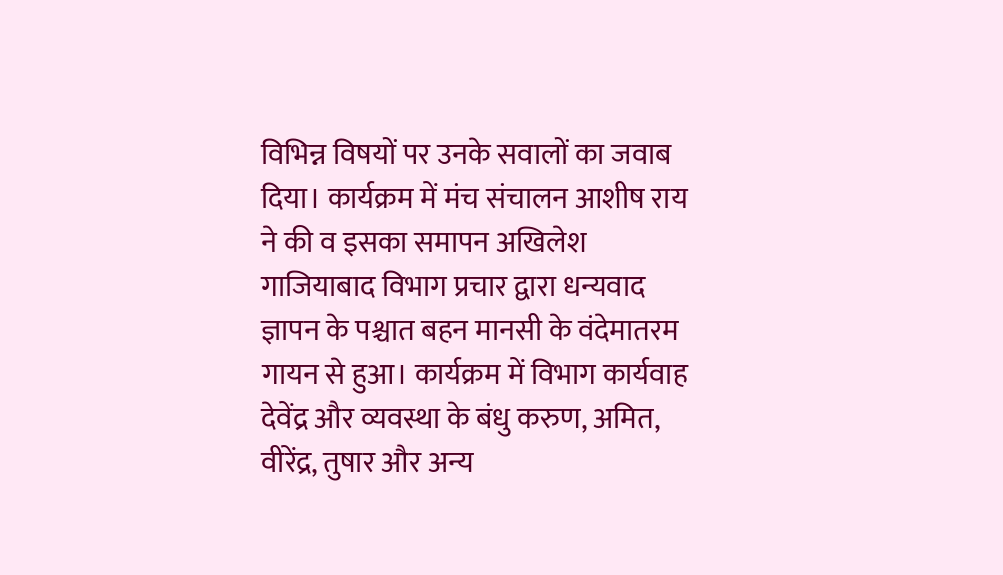विभिन्न विषयों पर उनके सवालों का जवाब दिया। कार्यक्रम में मंच संचालन आशीष राय ने की व इसका समापन अखिलेश गाजियाबाद विभाग प्रचार द्वारा धन्यवाद ज्ञापन के पश्चात बहन मानसी के वंदेमातरम गायन से हुआ। कार्यक्रम में विभाग कार्यवाह देवेंद्र और व्यवस्था के बंधु करुण, अमित, वीरेंद्र, तुषार और अन्य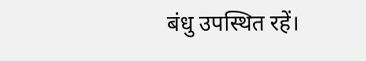बंधु उपस्थित रहें।